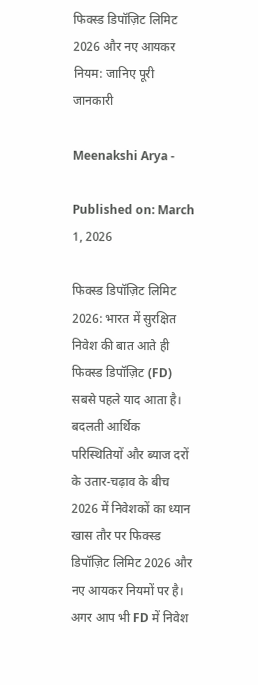फिक्स्ड डिपॉज़िट लिमिट 2026 और नए आयकर नियम: जानिए पूरी जानकारी

Meenakshi Arya -

Published on: March 1, 2026

फिक्स्ड डिपॉज़िट लिमिट 2026: भारत में सुरक्षित निवेश की बात आते ही फिक्स्ड डिपॉज़िट (FD) सबसे पहले याद आता है। बदलती आर्थिक परिस्थितियों और ब्याज दरों के उतार-चढ़ाव के बीच 2026 में निवेशकों का ध्यान खास तौर पर फिक्स्ड डिपॉज़िट लिमिट 2026 और नए आयकर नियमों पर है। अगर आप भी FD में निवेश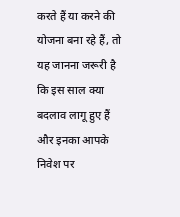करते हैं या करने की योजना बना रहे हैं, तो यह जानना जरूरी है कि इस साल क्या बदलाव लागू हुए हैं और इनका आपके निवेश पर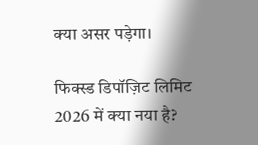क्या असर पड़ेगा।

फिक्स्ड डिपॉज़िट लिमिट 2026 में क्या नया है?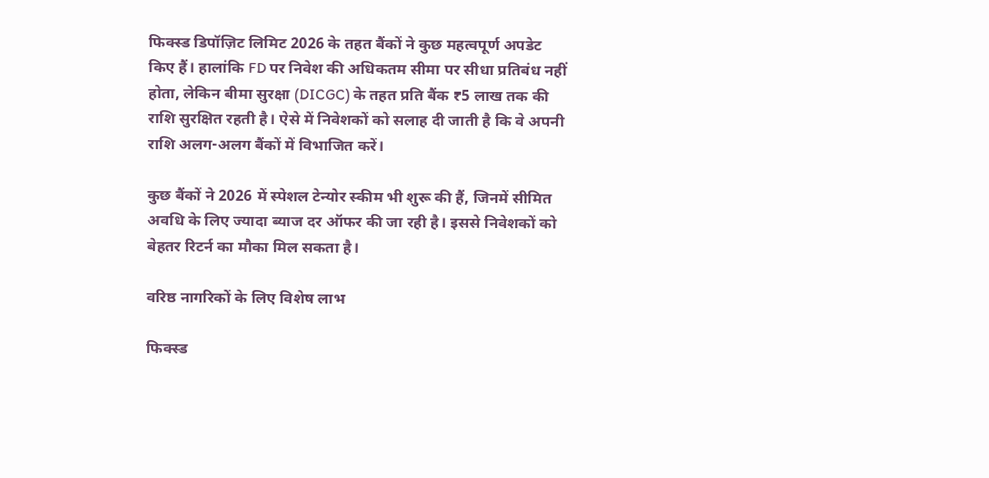फिक्स्ड डिपॉज़िट लिमिट 2026 के तहत बैंकों ने कुछ महत्वपूर्ण अपडेट किए हैं। हालांकि FD पर निवेश की अधिकतम सीमा पर सीधा प्रतिबंध नहीं होता, लेकिन बीमा सुरक्षा (DICGC) के तहत प्रति बैंक ₹5 लाख तक की राशि सुरक्षित रहती है। ऐसे में निवेशकों को सलाह दी जाती है कि वे अपनी राशि अलग-अलग बैंकों में विभाजित करें।

कुछ बैंकों ने 2026 में स्पेशल टेन्योर स्कीम भी शुरू की हैं, जिनमें सीमित अवधि के लिए ज्यादा ब्याज दर ऑफर की जा रही है। इससे निवेशकों को बेहतर रिटर्न का मौका मिल सकता है।

वरिष्ठ नागरिकों के लिए विशेष लाभ

फिक्स्ड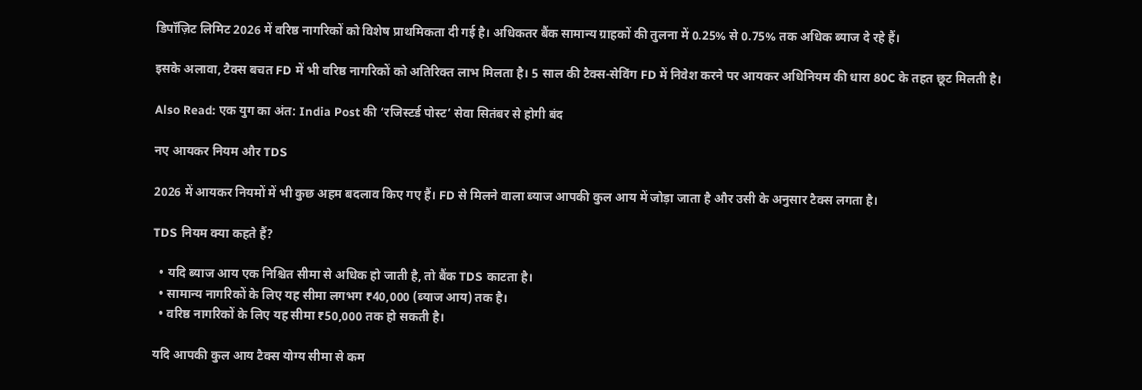डिपॉज़िट लिमिट 2026 में वरिष्ठ नागरिकों को विशेष प्राथमिकता दी गई है। अधिकतर बैंक सामान्य ग्राहकों की तुलना में 0.25% से 0.75% तक अधिक ब्याज दे रहे हैं।

इसके अलावा, टैक्स बचत FD में भी वरिष्ठ नागरिकों को अतिरिक्त लाभ मिलता है। 5 साल की टैक्स-सेविंग FD में निवेश करने पर आयकर अधिनियम की धारा 80C के तहत छूट मिलती है।

Also Read: एक युग का अंत: India Post की ‘रजिस्टर्ड पोस्ट’ सेवा सितंबर से होगी बंद

नए आयकर नियम और TDS

2026 में आयकर नियमों में भी कुछ अहम बदलाव किए गए हैं। FD से मिलने वाला ब्याज आपकी कुल आय में जोड़ा जाता है और उसी के अनुसार टैक्स लगता है।

TDS नियम क्या कहते हैं?

  • यदि ब्याज आय एक निश्चित सीमा से अधिक हो जाती है, तो बैंक TDS काटता है।
  • सामान्य नागरिकों के लिए यह सीमा लगभग ₹40,000 (ब्याज आय) तक है।
  • वरिष्ठ नागरिकों के लिए यह सीमा ₹50,000 तक हो सकती है।

यदि आपकी कुल आय टैक्स योग्य सीमा से कम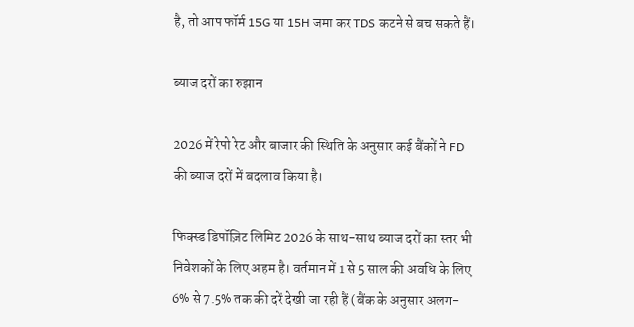है, तो आप फॉर्म 15G या 15H जमा कर TDS कटने से बच सकते हैं।

ब्याज दरों का रुझान

2026 में रेपो रेट और बाजार की स्थिति के अनुसार कई बैंकों ने FD की ब्याज दरों में बदलाव किया है।

फिक्स्ड डिपॉज़िट लिमिट 2026 के साथ-साथ ब्याज दरों का स्तर भी निवेशकों के लिए अहम है। वर्तमान में 1 से 5 साल की अवधि के लिए 6% से 7.5% तक की दरें देखी जा रही हैं (बैंक के अनुसार अलग-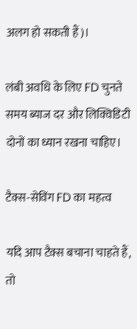अलग हो सकती हैं)।

लंबी अवधि के लिए FD चुनते समय ब्याज दर और लिक्विडिटी दोनों का ध्यान रखना चाहिए।

टैक्स-सेविंग FD का महत्व

यदि आप टैक्स बचाना चाहते हैं, तो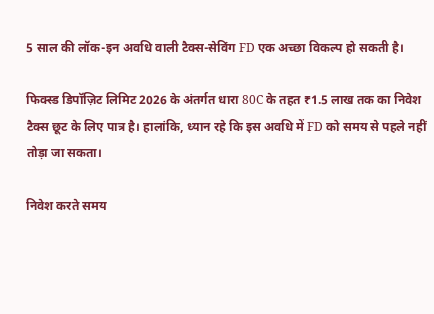5 साल की लॉक-इन अवधि वाली टैक्स-सेविंग FD एक अच्छा विकल्प हो सकती है।

फिक्स्ड डिपॉज़िट लिमिट 2026 के अंतर्गत धारा 80C के तहत ₹1.5 लाख तक का निवेश टैक्स छूट के लिए पात्र है। हालांकि, ध्यान रहे कि इस अवधि में FD को समय से पहले नहीं तोड़ा जा सकता।

निवेश करते समय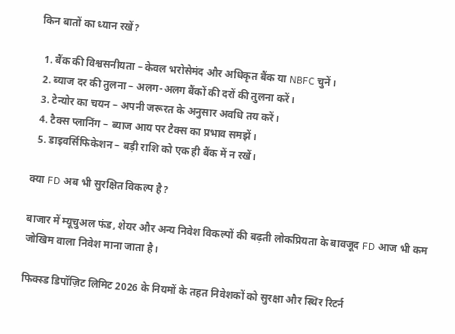किन बातों का ध्यान रखें?

  1. बैंक की विश्वसनीयता – केवल भरोसेमंद और अधिकृत बैंक या NBFC चुनें।
  2. ब्याज दर की तुलना – अलग-अलग बैंकों की दरों की तुलना करें।
  3. टेन्योर का चयन – अपनी जरूरत के अनुसार अवधि तय करें।
  4. टैक्स प्लानिंग – ब्याज आय पर टैक्स का प्रभाव समझें।
  5. डाइवर्सिफिकेशन – बड़ी राशि को एक ही बैंक में न रखें।

क्या FD अब भी सुरक्षित विकल्प है?

बाजार में म्यूचुअल फंड, शेयर और अन्य निवेश विकल्पों की बढ़ती लोकप्रियता के बावजूद FD आज भी कम जोखिम वाला निवेश माना जाता है।

फिक्स्ड डिपॉज़िट लिमिट 2026 के नियमों के तहत निवेशकों को सुरक्षा और स्थिर रिटर्न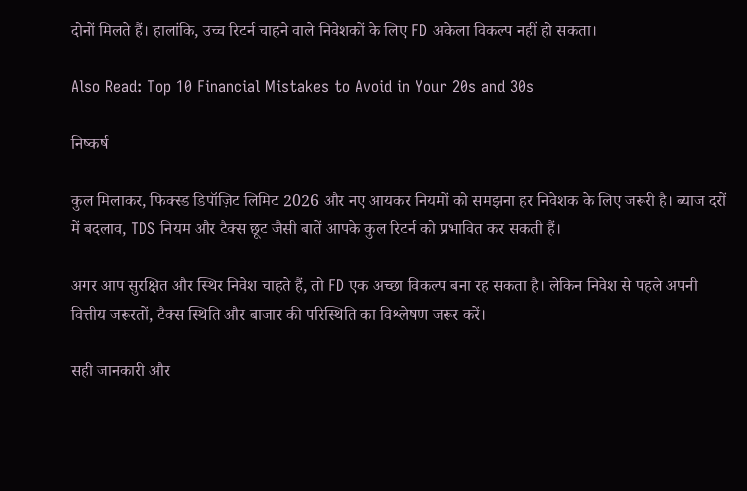दोनों मिलते हैं। हालांकि, उच्च रिटर्न चाहने वाले निवेशकों के लिए FD अकेला विकल्प नहीं हो सकता।

Also Read: Top 10 Financial Mistakes to Avoid in Your 20s and 30s

निष्कर्ष

कुल मिलाकर, फिक्स्ड डिपॉज़िट लिमिट 2026 और नए आयकर नियमों को समझना हर निवेशक के लिए जरूरी है। ब्याज दरों में बदलाव, TDS नियम और टैक्स छूट जैसी बातें आपके कुल रिटर्न को प्रभावित कर सकती हैं।

अगर आप सुरक्षित और स्थिर निवेश चाहते हैं, तो FD एक अच्छा विकल्प बना रह सकता है। लेकिन निवेश से पहले अपनी वित्तीय जरूरतों, टैक्स स्थिति और बाजार की परिस्थिति का विश्लेषण जरूर करें।

सही जानकारी और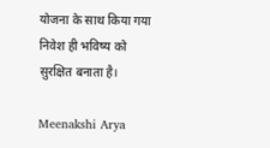योजना के साथ किया गया निवेश ही भविष्य को सुरक्षित बनाता है।

Meenakshi Arya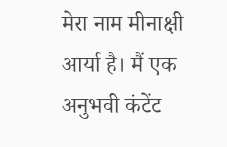मेरा नाम मीनाक्षी आर्या है। मैं एक अनुभवी कंटेंट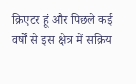क्रिएटर हूं और पिछले कई वर्षों से इस क्षेत्र में सक्रिय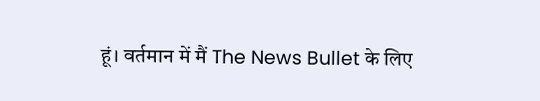हूं। वर्तमान में मैं The News Bullet के लिए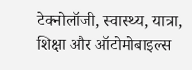टेक्नोलॉजी, स्वास्थ्य, यात्रा, शिक्षा और ऑटोमोबाइल्स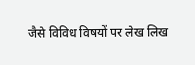जैसे विविध विषयों पर लेख लिख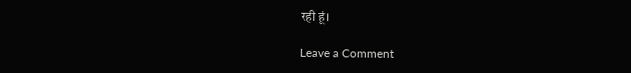रही हूं।

Leave a Comment